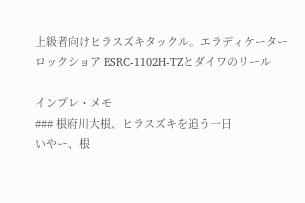上級者向けヒラスズキタックル。エラディケーター ロックショア ESRC-1102H-TZとダイワのリール

インプレ・メモ
### 根府川大根、ヒラスズキを追う一日
いやー、根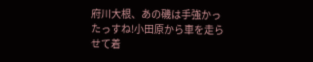府川大根、あの磯は手強かったっすね!小田原から車を走らせて着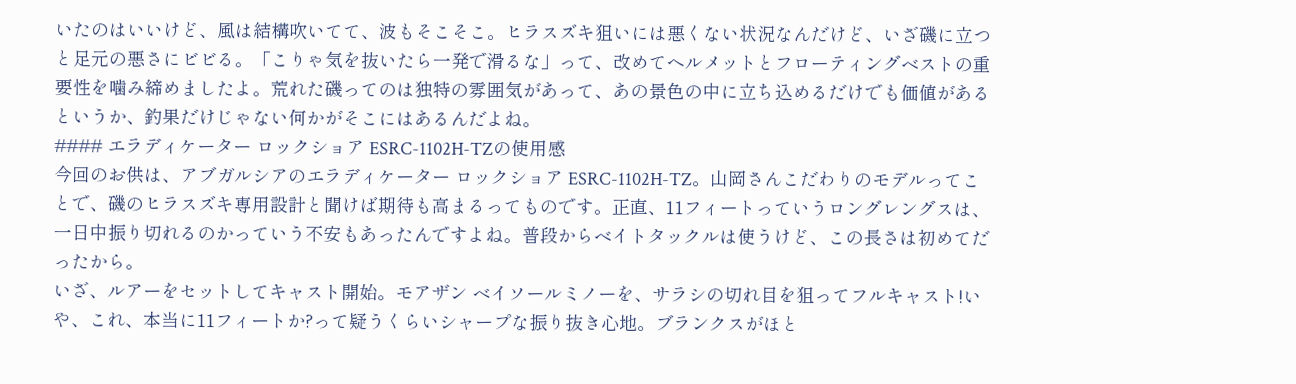いたのはいいけど、風は結構吹いてて、波もそこそこ。ヒラスズキ狙いには悪くない状況なんだけど、いざ磯に立つと足元の悪さにビビる。「こりゃ気を抜いたら一発で滑るな」って、改めてヘルメットとフローティングベストの重要性を噛み締めましたよ。荒れた磯ってのは独特の雰囲気があって、あの景色の中に立ち込めるだけでも価値があるというか、釣果だけじゃない何かがそこにはあるんだよね。
#### エラディケーター ロックショア ESRC-1102H-TZの使用感
今回のお供は、アブガルシアのエラディケーター ロックショア ESRC-1102H-TZ。山岡さんこだわりのモデルってことで、磯のヒラスズキ専用設計と聞けば期待も高まるってものです。正直、11フィートっていうロングレングスは、一日中振り切れるのかっていう不安もあったんですよね。普段からベイトタックルは使うけど、この長さは初めてだったから。
いざ、ルアーをセットしてキャスト開始。モアザン ベイソールミノーを、サラシの切れ目を狙ってフルキャスト!いや、これ、本当に11フィートか?って疑うくらいシャープな振り抜き心地。ブランクスがほと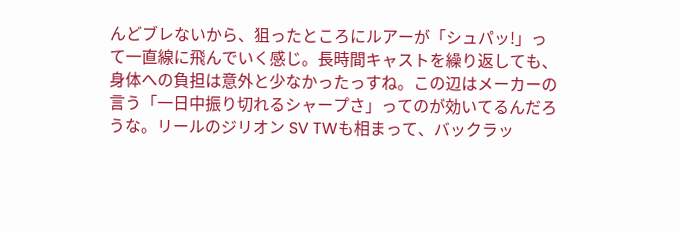んどブレないから、狙ったところにルアーが「シュパッ!」って一直線に飛んでいく感じ。長時間キャストを繰り返しても、身体への負担は意外と少なかったっすね。この辺はメーカーの言う「一日中振り切れるシャープさ」ってのが効いてるんだろうな。リールのジリオン SV TWも相まって、バックラッ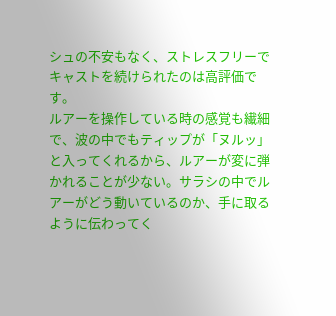シュの不安もなく、ストレスフリーでキャストを続けられたのは高評価です。
ルアーを操作している時の感覚も繊細で、波の中でもティップが「ヌルッ」と入ってくれるから、ルアーが変に弾かれることが少ない。サラシの中でルアーがどう動いているのか、手に取るように伝わってく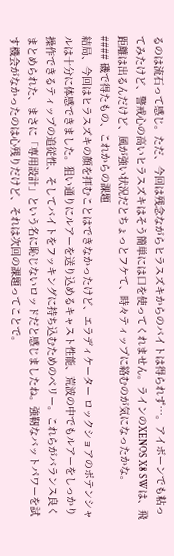るのは流石って感じ。ただ、今回は残念ながらヒラスズキからのバイトは得られず…。アイボーンでも粘ってみたけど、警戒心の高いヒラスズキはそう簡単には口を使ってくれません。ラインのXENOS X8 SWは、飛距離は出るんだけど、風が強い状況だとちょっとフケて、時々ティップに絡むのが気になったかな。
#### 磯で得たもの、これからの課題
結局、今回はヒラスズキの顔を拝むことはできなかったけど、エラディケーター ロックショアのポテンシャルは十分に体感できました。狙い通りにルアーを送り込めるキャスト性能、荒波の中でもルアーをしっかり操作できるティップの追従性、そしてバイトをフッキングに持ち込むためのベリー。これらがバランス良くまとめられた、まさに「専用設計」という名に恥じないロッドだと感じましたね。強靭なバットパワーを試す機会がなかったのは心残りだけど、それは次回の課題ってことで。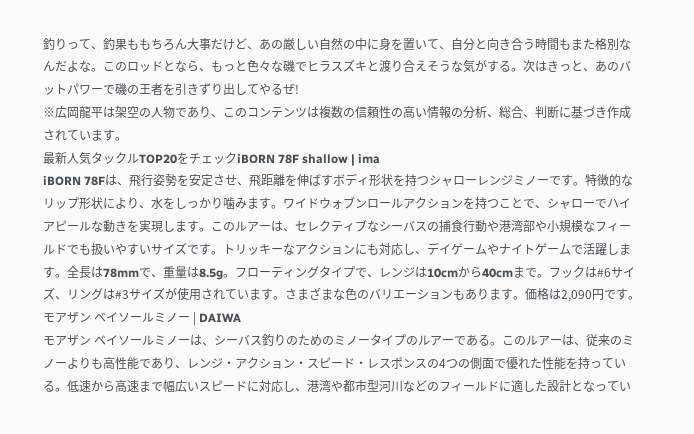釣りって、釣果ももちろん大事だけど、あの厳しい自然の中に身を置いて、自分と向き合う時間もまた格別なんだよな。このロッドとなら、もっと色々な磯でヒラスズキと渡り合えそうな気がする。次はきっと、あのバットパワーで磯の王者を引きずり出してやるぜ!
※広岡龍平は架空の人物であり、このコンテンツは複数の信頼性の高い情報の分析、総合、判断に基づき作成されています。
最新人気タックルTOP20をチェックiBORN 78F shallow | ima
iBORN 78Fは、飛行姿勢を安定させ、飛距離を伸ばすボディ形状を持つシャローレンジミノーです。特徴的なリップ形状により、水をしっかり噛みます。ワイドウォブンロールアクションを持つことで、シャローでハイアピールな動きを実現します。このルアーは、セレクティブなシーバスの捕食行動や港湾部や小規模なフィールドでも扱いやすいサイズです。トリッキーなアクションにも対応し、デイゲームやナイトゲームで活躍します。全長は78mmで、重量は8.5g。フローティングタイプで、レンジは10cmから40cmまで。フックは#6サイズ、リングは#3サイズが使用されています。さまざまな色のバリエーションもあります。価格は2,090円です。モアザン ベイソールミノー | DAIWA
モアザン ベイソールミノーは、シーバス釣りのためのミノータイプのルアーである。このルアーは、従来のミノーよりも高性能であり、レンジ・アクション・スピード・レスポンスの4つの側面で優れた性能を持っている。低速から高速まで幅広いスピードに対応し、港湾や都市型河川などのフィールドに適した設計となってい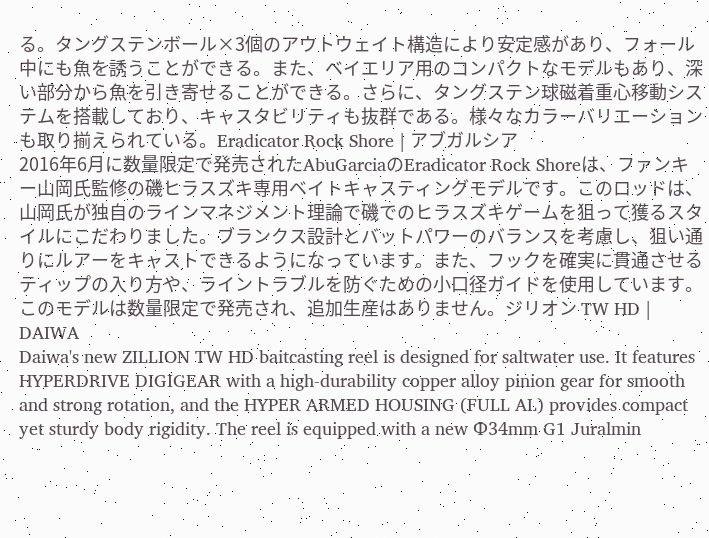る。タングステンボール×3個のアウトウェイト構造により安定感があり、フォール中にも魚を誘うことができる。また、ベイエリア用のコンパクトなモデルもあり、深い部分から魚を引き寄せることができる。さらに、タングステン球磁着重心移動システムを搭載しており、キャスタビリティも抜群である。様々なカラーバリエーションも取り揃えられている。Eradicator Rock Shore | アブガルシア
2016年6月に数量限定で発売されたAbuGarciaのEradicator Rock Shoreは、ファンキー山岡氏監修の磯ヒラスズキ専用ベイトキャスティングモデルです。このロッドは、山岡氏が独自のラインマネジメント理論で磯でのヒラスズキゲームを狙って獲るスタイルにこだわりました。ブランクス設計とバットパワーのバランスを考慮し、狙い通りにルアーをキャストできるようになっています。また、フックを確実に貫通させるティップの入り方や、ライントラブルを防ぐための小口径ガイドを使用しています。このモデルは数量限定で発売され、追加生産はありません。ジリオン TW HD | DAIWA
Daiwa's new ZILLION TW HD baitcasting reel is designed for saltwater use. It features HYPERDRIVE DIGIGEAR with a high-durability copper alloy pinion gear for smooth and strong rotation, and the HYPER ARMED HOUSING (FULL AL) provides compact yet sturdy body rigidity. The reel is equipped with a new Φ34mm G1 Juralmin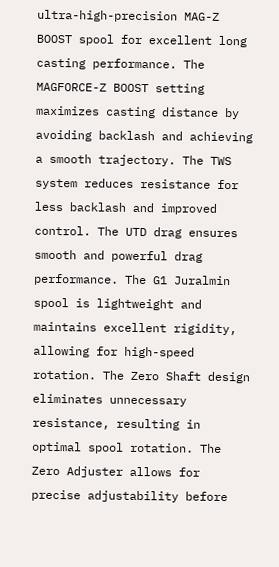ultra-high-precision MAG-Z BOOST spool for excellent long casting performance. The MAGFORCE-Z BOOST setting maximizes casting distance by avoiding backlash and achieving a smooth trajectory. The TWS system reduces resistance for less backlash and improved control. The UTD drag ensures smooth and powerful drag performance. The G1 Juralmin spool is lightweight and maintains excellent rigidity, allowing for high-speed rotation. The Zero Shaft design eliminates unnecessary resistance, resulting in optimal spool rotation. The Zero Adjuster allows for precise adjustability before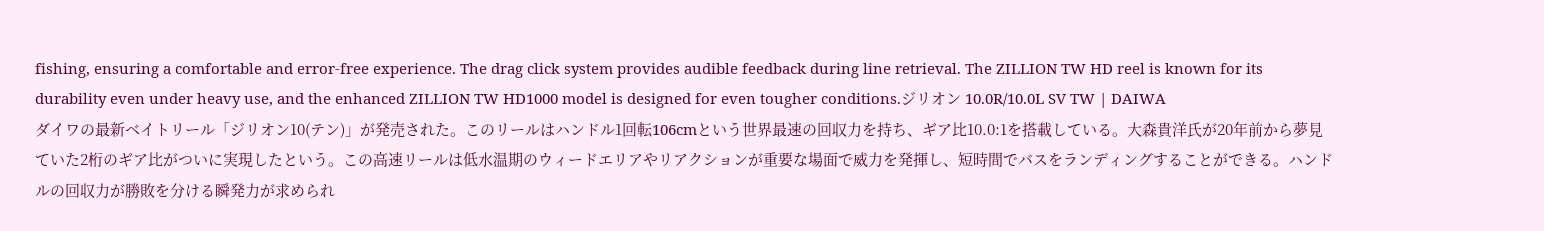fishing, ensuring a comfortable and error-free experience. The drag click system provides audible feedback during line retrieval. The ZILLION TW HD reel is known for its durability even under heavy use, and the enhanced ZILLION TW HD1000 model is designed for even tougher conditions.ジリオン 10.0R/10.0L SV TW | DAIWA
ダイワの最新ベイトリール「ジリオン10(テン)」が発売された。このリールはハンドル1回転106cmという世界最速の回収力を持ち、ギア比10.0:1を搭載している。大森貴洋氏が20年前から夢見ていた2桁のギア比がついに実現したという。この高速リールは低水温期のウィードエリアやリアクションが重要な場面で威力を発揮し、短時間でバスをランディングすることができる。ハンドルの回収力が勝敗を分ける瞬発力が求められ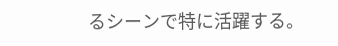るシーンで特に活躍する。